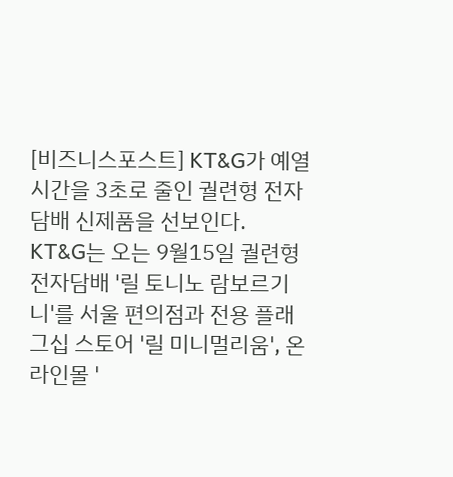[비즈니스포스트] KT&G가 예열 시간을 3초로 줄인 궐련형 전자담배 신제품을 선보인다.
KT&G는 오는 9월15일 궐련형 전자담배 '릴 토니노 람보르기니'를 서울 편의점과 전용 플래그십 스토어 '릴 미니멀리움', 온라인몰 '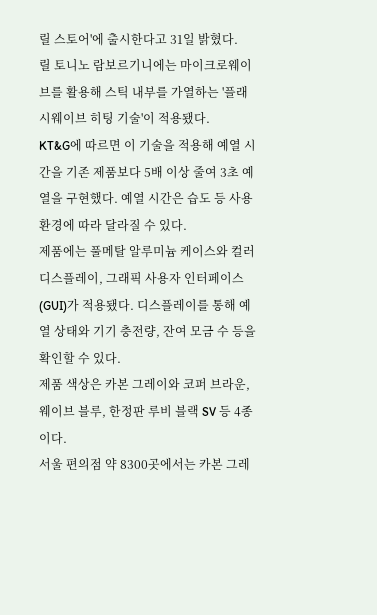릴 스토어'에 출시한다고 31일 밝혔다.
릴 토니노 람보르기니에는 마이크로웨이브를 활용해 스틱 내부를 가열하는 '플래시웨이브 히팅 기술'이 적용됐다.
KT&G에 따르면 이 기술을 적용해 예열 시간을 기존 제품보다 5배 이상 줄여 3초 예열을 구현했다. 예열 시간은 습도 등 사용 환경에 따라 달라질 수 있다.
제품에는 풀메탈 알루미늄 케이스와 컬러 디스플레이, 그래픽 사용자 인터페이스(GUI)가 적용됐다. 디스플레이를 통해 예열 상태와 기기 충전량, 잔여 모금 수 등을 확인할 수 있다.
제품 색상은 카본 그레이와 코퍼 브라운, 웨이브 블루, 한정판 루비 블랙 SV 등 4종이다.
서울 편의점 약 8300곳에서는 카본 그레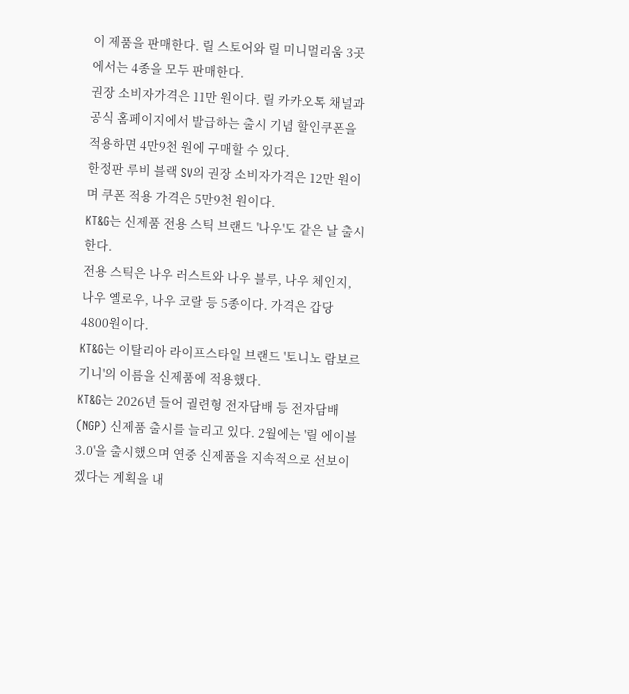이 제품을 판매한다. 릴 스토어와 릴 미니멀리움 3곳에서는 4종을 모두 판매한다.
권장 소비자가격은 11만 원이다. 릴 카카오톡 채널과 공식 홈페이지에서 발급하는 출시 기념 할인쿠폰을 적용하면 4만9천 원에 구매할 수 있다.
한정판 루비 블랙 SV의 권장 소비자가격은 12만 원이며 쿠폰 적용 가격은 5만9천 원이다.
KT&G는 신제품 전용 스틱 브랜드 '나우'도 같은 날 출시한다.
전용 스틱은 나우 러스트와 나우 블루, 나우 체인지, 나우 옐로우, 나우 코랄 등 5종이다. 가격은 갑당 4800원이다.
KT&G는 이탈리아 라이프스타일 브랜드 '토니노 람보르기니'의 이름을 신제품에 적용했다.
KT&G는 2026년 들어 궐련형 전자담배 등 전자담배(NGP) 신제품 출시를 늘리고 있다. 2월에는 '릴 에이블 3.0'을 출시했으며 연중 신제품을 지속적으로 선보이겠다는 계획을 내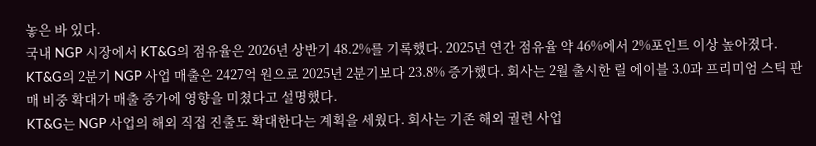놓은 바 있다.
국내 NGP 시장에서 KT&G의 점유율은 2026년 상반기 48.2%를 기록했다. 2025년 연간 점유율 약 46%에서 2%포인트 이상 높아졌다.
KT&G의 2분기 NGP 사업 매출은 2427억 원으로 2025년 2분기보다 23.8% 증가했다. 회사는 2월 출시한 릴 에이블 3.0과 프리미엄 스틱 판매 비중 확대가 매출 증가에 영향을 미쳤다고 설명했다.
KT&G는 NGP 사업의 해외 직접 진출도 확대한다는 계획을 세웠다. 회사는 기존 해외 궐련 사업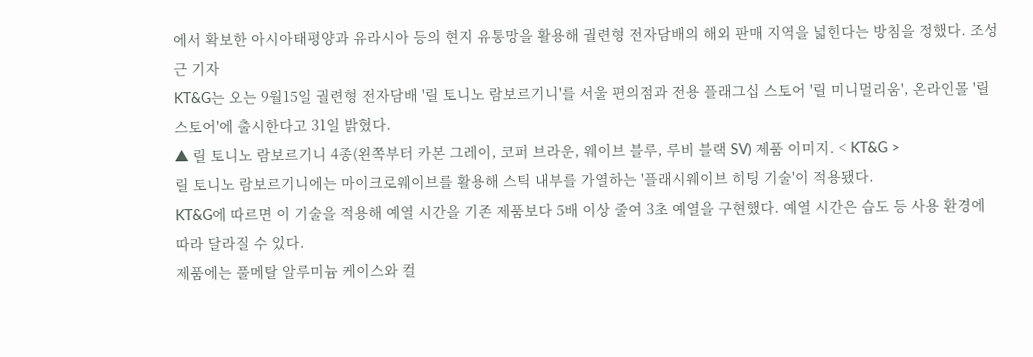에서 확보한 아시아태평양과 유라시아 등의 현지 유통망을 활용해 궐련형 전자담배의 해외 판매 지역을 넓힌다는 방침을 정했다. 조성근 기자
KT&G는 오는 9월15일 궐련형 전자담배 '릴 토니노 람보르기니'를 서울 편의점과 전용 플래그십 스토어 '릴 미니멀리움', 온라인몰 '릴 스토어'에 출시한다고 31일 밝혔다.
▲ 릴 토니노 람보르기니 4종(왼쪽부터 카본 그레이, 코퍼 브라운, 웨이브 블루, 루비 블랙 SV) 제품 이미지. < KT&G >
릴 토니노 람보르기니에는 마이크로웨이브를 활용해 스틱 내부를 가열하는 '플래시웨이브 히팅 기술'이 적용됐다.
KT&G에 따르면 이 기술을 적용해 예열 시간을 기존 제품보다 5배 이상 줄여 3초 예열을 구현했다. 예열 시간은 습도 등 사용 환경에 따라 달라질 수 있다.
제품에는 풀메탈 알루미늄 케이스와 컬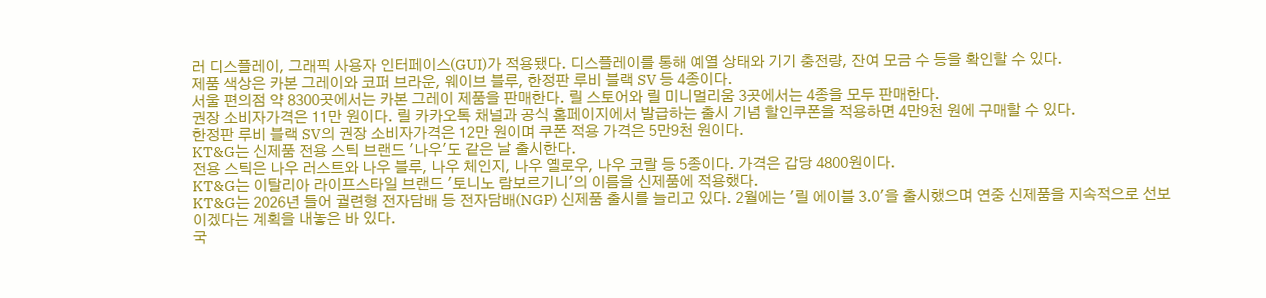러 디스플레이, 그래픽 사용자 인터페이스(GUI)가 적용됐다. 디스플레이를 통해 예열 상태와 기기 충전량, 잔여 모금 수 등을 확인할 수 있다.
제품 색상은 카본 그레이와 코퍼 브라운, 웨이브 블루, 한정판 루비 블랙 SV 등 4종이다.
서울 편의점 약 8300곳에서는 카본 그레이 제품을 판매한다. 릴 스토어와 릴 미니멀리움 3곳에서는 4종을 모두 판매한다.
권장 소비자가격은 11만 원이다. 릴 카카오톡 채널과 공식 홈페이지에서 발급하는 출시 기념 할인쿠폰을 적용하면 4만9천 원에 구매할 수 있다.
한정판 루비 블랙 SV의 권장 소비자가격은 12만 원이며 쿠폰 적용 가격은 5만9천 원이다.
KT&G는 신제품 전용 스틱 브랜드 '나우'도 같은 날 출시한다.
전용 스틱은 나우 러스트와 나우 블루, 나우 체인지, 나우 옐로우, 나우 코랄 등 5종이다. 가격은 갑당 4800원이다.
KT&G는 이탈리아 라이프스타일 브랜드 '토니노 람보르기니'의 이름을 신제품에 적용했다.
KT&G는 2026년 들어 궐련형 전자담배 등 전자담배(NGP) 신제품 출시를 늘리고 있다. 2월에는 '릴 에이블 3.0'을 출시했으며 연중 신제품을 지속적으로 선보이겠다는 계획을 내놓은 바 있다.
국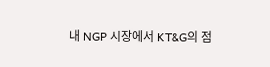내 NGP 시장에서 KT&G의 점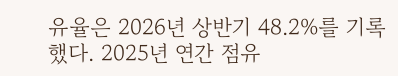유율은 2026년 상반기 48.2%를 기록했다. 2025년 연간 점유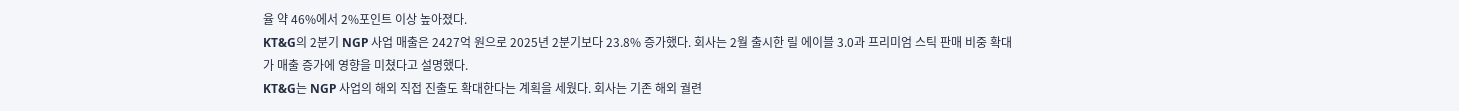율 약 46%에서 2%포인트 이상 높아졌다.
KT&G의 2분기 NGP 사업 매출은 2427억 원으로 2025년 2분기보다 23.8% 증가했다. 회사는 2월 출시한 릴 에이블 3.0과 프리미엄 스틱 판매 비중 확대가 매출 증가에 영향을 미쳤다고 설명했다.
KT&G는 NGP 사업의 해외 직접 진출도 확대한다는 계획을 세웠다. 회사는 기존 해외 궐련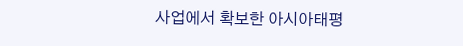사업에서 확보한 아시아태평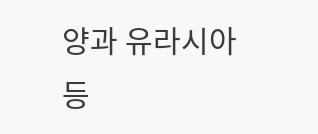양과 유라시아 등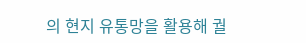의 현지 유통망을 활용해 궐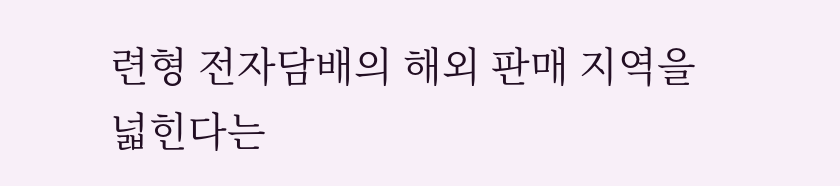련형 전자담배의 해외 판매 지역을 넓힌다는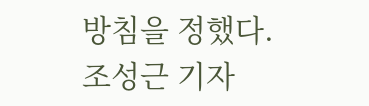방침을 정했다. 조성근 기자